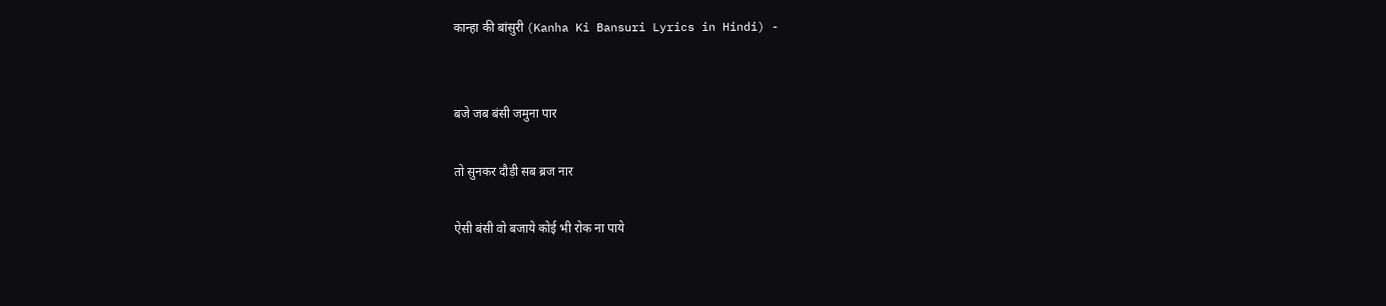कान्हा की बांसुरी (Kanha Ki Bansuri Lyrics in Hindi) -


बजे जब बंसी जमुना पार

तो सुनकर दौड़ी सब ब्रज नार

ऐसी बंसी वो बजाये कोई भी रोक ना पाये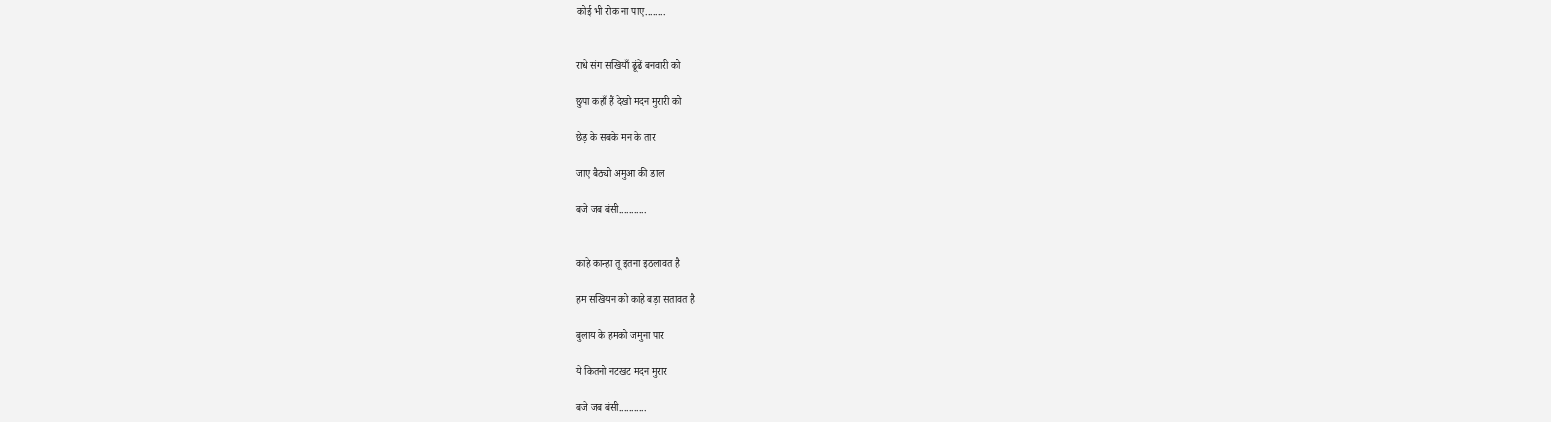कोई भी रोक ना पाए........


राधे संग सखियाँ ढूंढें बनवारी को

छुपा कहाँ हैं देखो मदन मुरारी को

छेड़ के सबके मन के तार

जाए बैठ्यो अमुआ की डाल

बजे जब बंसी...........


काहे कान्हा तू इतना इठलावत है

हम सखियन को काहे बड़ा सतावत है

बुलाय के हमको जमुना पार

ये कितनो नटखट मदन मुरार

बजे जब बंसी...........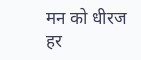मन को धीरज हर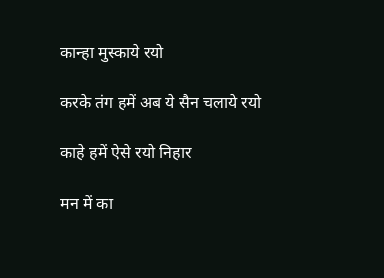कान्हा मुस्काये रयो

करके तंग हमें अब ये सैन चलाये रयो

काहे हमें ऐसे रयो निहार

मन में का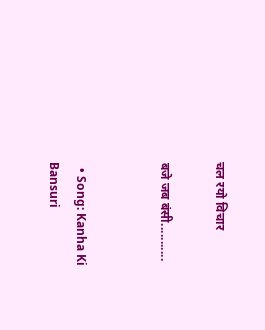चल रयो विचार

बजे जब बंसी...........


  • Song: Kanha Ki Bansuri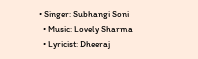• Singer: Subhangi Soni
  • Music: Lovely Sharma
  • Lyricist: Dheeraj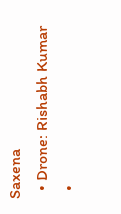Saxena
  • Drone: Rishabh Kumar
  •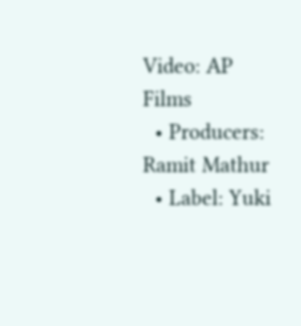Video: AP Films
  • Producers: Ramit Mathur
  • Label: Yuki